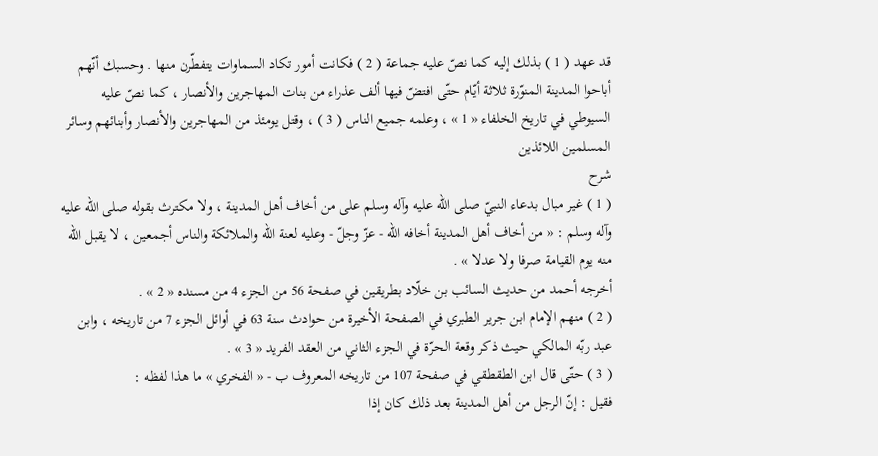قد عهد ( 1 ) بذلك إليه كما نصّ عليه جماعة ( 2 ) فكانت أمور تكاد السماوات يتفطّرن منها . وحسبك أنّهم أباحوا المدينة المنوّرة ثلاثة أيّام حتّى افتضّ فيها ألف عذراء من بنات المهاجرين والأنصار ، كما نصّ عليه السيوطي في تاريخ الخلفاء « 1 » ، وعلمه جميع الناس ( 3 ) ، وقتل يومئذ من المهاجرين والأنصار وأبنائهم وسائر المسلمين اللائذين
شرح
( 1 ) غير مبال بدعاء النبيّ صلى الله عليه وآله وسلم على من أخاف أهل المدينة ، ولا مكترث بقوله صلى الله عليه وآله وسلم : « من أخاف أهل المدينة أخافه اللّه - عزّ وجلّ - وعليه لعنة اللّه والملائكة والناس أجمعين ، لا يقبل اللّه منه يوم القيامة صرفا ولا عدلا » .
أخرجه أحمد من حديث السائب بن خلّاد بطريقين في صفحة 56 من الجزء 4 من مسنده « 2 » .
( 2 ) منهم الإمام ابن جرير الطبري في الصفحة الأخيرة من حوادث سنة 63 في أوائل الجزء 7 من تاريخه ، وابن عبد ربّه المالكي حيث ذكر وقعة الحرّة في الجزء الثاني من العقد الفريد « 3 » .
( 3 ) حتّى قال ابن الطقطقي في صفحة 107 من تاريخه المعروف ب - « الفخري » ما هذا لفظه :
فقيل : إنّ الرجل من أهل المدينة بعد ذلك كان إذا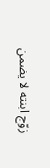زوّج ابنته لا يضمن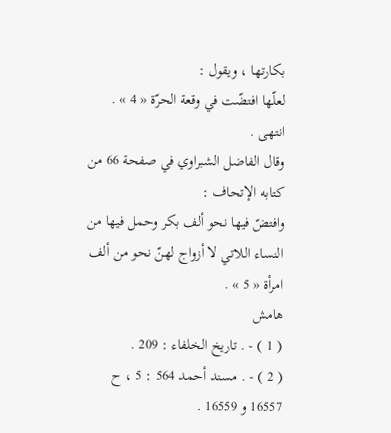بكارتها ، ويقول :
لعلّها افتضّت في وقعة الحرّة « 4 » . انتهى .
وقال الفاضل الشبراوي في صفحة 66 من كتابه الإتحاف :
وافتضّ فيها نحو ألف بكر وحمل فيها من النساء اللاتي لا أزواج لهنّ نحو من ألف امرأة « 5 » .
هامش
( 1 ) - . تاريخ الخلفاء : 209 .
( 2 ) - . مسند أحمد 564 : 5 ، ح 16557 و 16559 .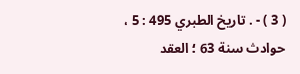( 3 ) - . تاريخ الطبري 495 : 5 ، حوادث سنة 63 ؛ العقد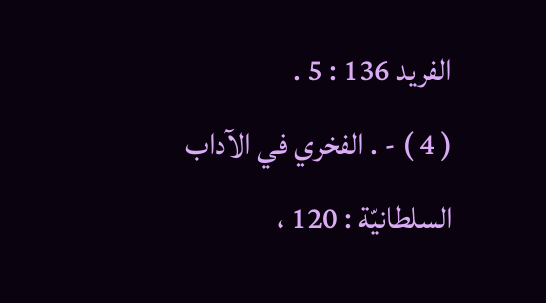الفريد 136 : 5 .
( 4 ) - . الفخري في الآداب السلطانيّة : 120 ،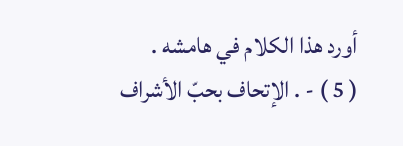أورد هذا الكلام في هامشه .
( 5 ) - . الإتحاف بحبّ الأشراف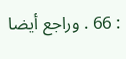: 66 . وراجع أيضا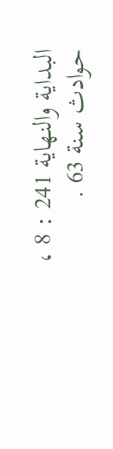البداية والنهاية 241 : 8 ، حوادث سنة 63 .